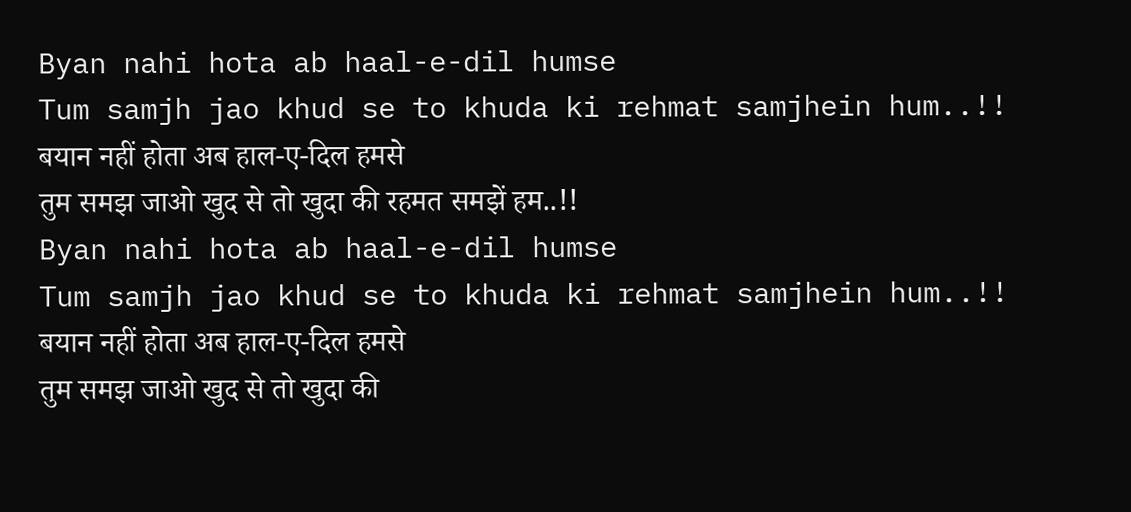Byan nahi hota ab haal-e-dil humse
Tum samjh jao khud se to khuda ki rehmat samjhein hum..!!
बयान नहीं होता अब हाल-ए-दिल हमसे
तुम समझ जाओ खुद से तो खुदा की रहमत समझें हम..!!
Byan nahi hota ab haal-e-dil humse
Tum samjh jao khud se to khuda ki rehmat samjhein hum..!!
बयान नहीं होता अब हाल-ए-दिल हमसे
तुम समझ जाओ खुद से तो खुदा की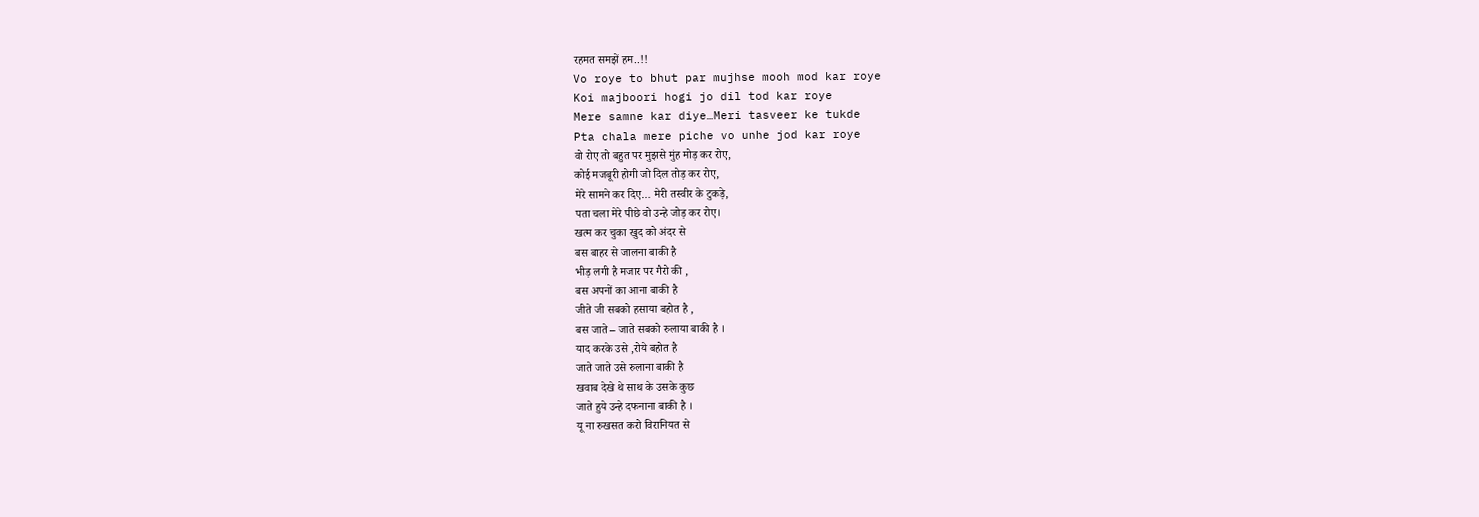रहमत समझें हम..!!
Vo roye to bhut par mujhse mooh mod kar roye
Koi majboori hogi jo dil tod kar roye
Mere samne kar diye…Meri tasveer ke tukde
Pta chala mere piche vo unhe jod kar roye
वो रोए तो बहुत पर मुझसे मुंह मोड़ कर रोए,
कोई मजबूरी होगी जो दिल तोड़ कर रोए,
मेरे सामने कर दिए… मेरी तस्वीर के टुकड़े,
पता चला मेरे पीछे वो उन्हे जोड़ कर रोए।
खत्म कर चुका खुद को अंदर से
बस बाहर से जालना बाकी है
भीड़ लगी है मजार पर गैरो की ,
बस अपनों का आना बाकी है
जीते जी सबको हसाया बहोत है ,
बस जाते – जाते सबको रुलाया बाकी है ।
याद करके उसे ,रोये बहोत है
जाते जाते उसे रुलाना बाकी है
खवाब देखे थे साथ के उसके कुछ
जाते हुये उन्हे दफनाना बाकी है ।
यू ना रुखसत करो विरानियत से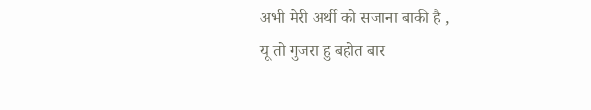अभी मेरी अर्थी को सजाना बाकी है ,
यू तो गुजरा हु बहोत बार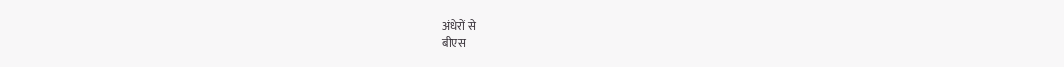अंधेरों से
बीएस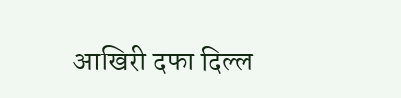आखिरी दफा दिल्ल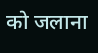को जलाना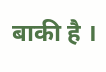बाकी है ।